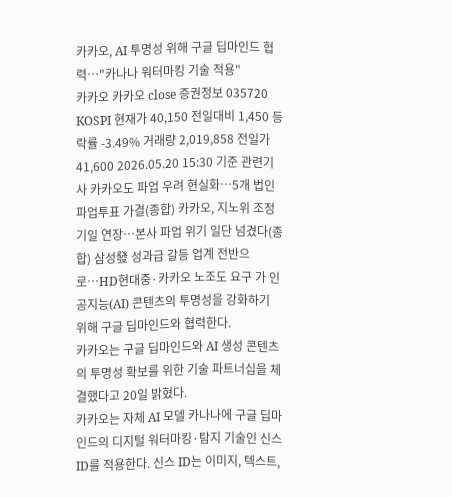카카오, AI 투명성 위해 구글 딥마인드 협력…"카나나 워터마킹 기술 적용"
카카오 카카오 close 증권정보 035720 KOSPI 현재가 40,150 전일대비 1,450 등락률 -3.49% 거래량 2,019,858 전일가 41,600 2026.05.20 15:30 기준 관련기사 카카오도 파업 우려 현실화…5개 법인 파업투표 가결(종합) 카카오, 지노위 조정기일 연장…본사 파업 위기 일단 넘겼다(종합) 삼성發 성과급 갈등 업계 전반으로…HD현대중·카카오 노조도 요구 가 인공지능(AI) 콘텐츠의 투명성을 강화하기 위해 구글 딥마인드와 협력한다.
카카오는 구글 딥마인드와 AI 생성 콘텐츠의 투명성 확보를 위한 기술 파트너십을 체결했다고 20일 밝혔다.
카카오는 자체 AI 모델 카나나에 구글 딥마인드의 디지털 워터마킹·탐지 기술인 신스 ID를 적용한다. 신스 ID는 이미지, 텍스트,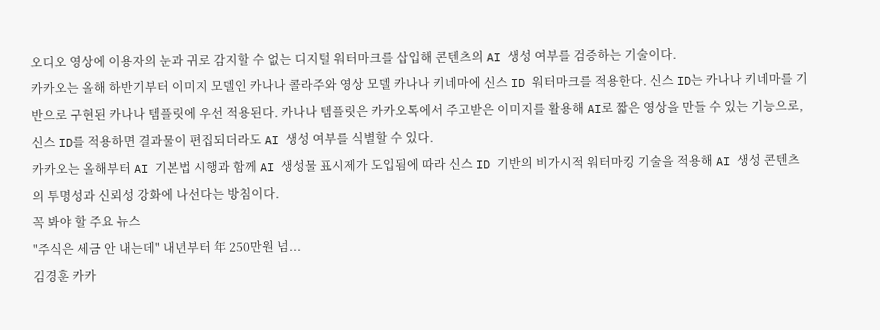오디오 영상에 이용자의 눈과 귀로 감지할 수 없는 디지털 워터마크를 삽입해 콘텐츠의 AI 생성 여부를 검증하는 기술이다.
카카오는 올해 하반기부터 이미지 모델인 카나나 콜라주와 영상 모델 카나나 키네마에 신스 ID 워터마크를 적용한다. 신스 ID는 카나나 키네마를 기반으로 구현된 카나나 템플릿에 우선 적용된다. 카나나 템플릿은 카카오톡에서 주고받은 이미지를 활용해 AI로 짧은 영상을 만들 수 있는 기능으로, 신스 ID를 적용하면 결과물이 편집되더라도 AI 생성 여부를 식별할 수 있다.
카카오는 올해부터 AI 기본법 시행과 함께 AI 생성물 표시제가 도입됨에 따라 신스 ID 기반의 비가시적 워터마킹 기술을 적용해 AI 생성 콘텐츠의 투명성과 신뢰성 강화에 나선다는 방침이다.
꼭 봐야 할 주요 뉴스
"주식은 세금 안 내는데" 내년부터 年 250만원 넘...
김경훈 카카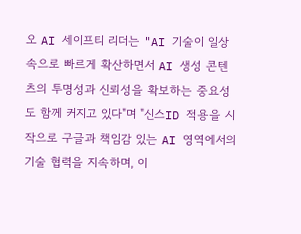오 AI 세이프티 리더는 "AI 기술이 일상 속으로 빠르게 확산하면서 AI 생성 콘텐츠의 투명성과 신뢰성을 확보하는 중요성도 함께 커지고 있다"며 "신스ID 적용을 시작으로 구글과 책임감 있는 AI 영역에서의 기술 협력을 지속하며, 이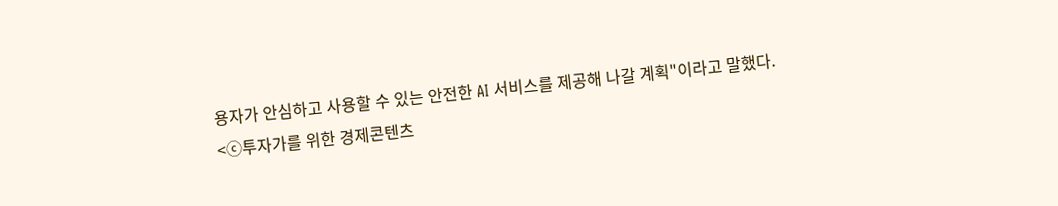용자가 안심하고 사용할 수 있는 안전한 AI 서비스를 제공해 나갈 계획"이라고 말했다.
<ⓒ투자가를 위한 경제콘텐츠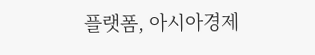플랫폼, 아시아경제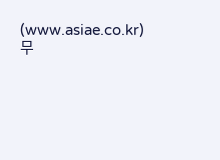(www.asiae.co.kr) 무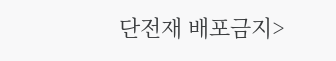단전재 배포금지>